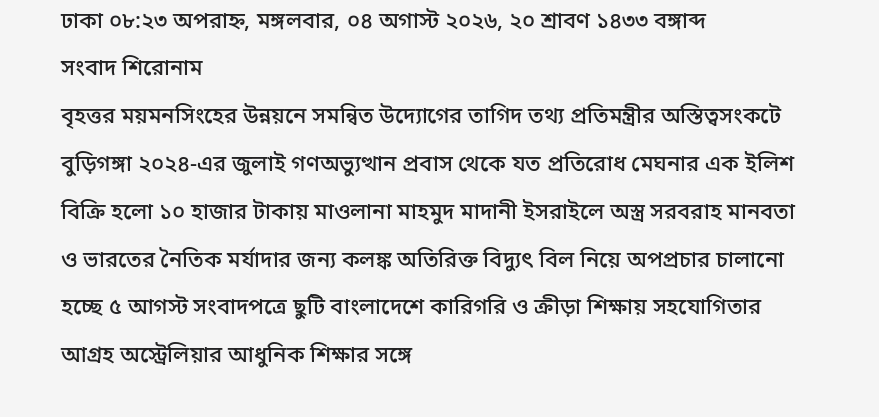ঢাকা ০৮:২৩ অপরাহ্ন, মঙ্গলবার, ০৪ অগাস্ট ২০২৬, ২০ শ্রাবণ ১৪৩৩ বঙ্গাব্দ
সংবাদ শিরোনাম
বৃহত্তর ময়মনসিংহের উন্নয়নে সমন্বিত উদ্যোগের তাগিদ তথ্য প্রতিমন্ত্রীর অস্তিত্বসংকটে বুড়িগঙ্গা ২০২৪-এর জুলাই গণঅভ্যুত্থান প্রবাস থেকে যত প্রতিরোধ মেঘনার এক ইলিশ বিক্রি হলো ১০ হাজার টাকায় মাওলানা মাহমুদ মাদানী ইসরাইলে অস্ত্র সরবরাহ মানবতা ও ভারতের নৈতিক মর্যাদার জন্য কলঙ্ক অতিরিক্ত বিদ্যুৎ বিল নিয়ে অপপ্রচার চালানো হচ্ছে ৫ আগস্ট সংবাদপত্রে ছুটি বাংলাদেশে কারিগরি ও ক্রীড়া শিক্ষায় সহযোগিতার আগ্রহ অস্ট্রেলিয়ার আধুনিক শিক্ষার সঙ্গে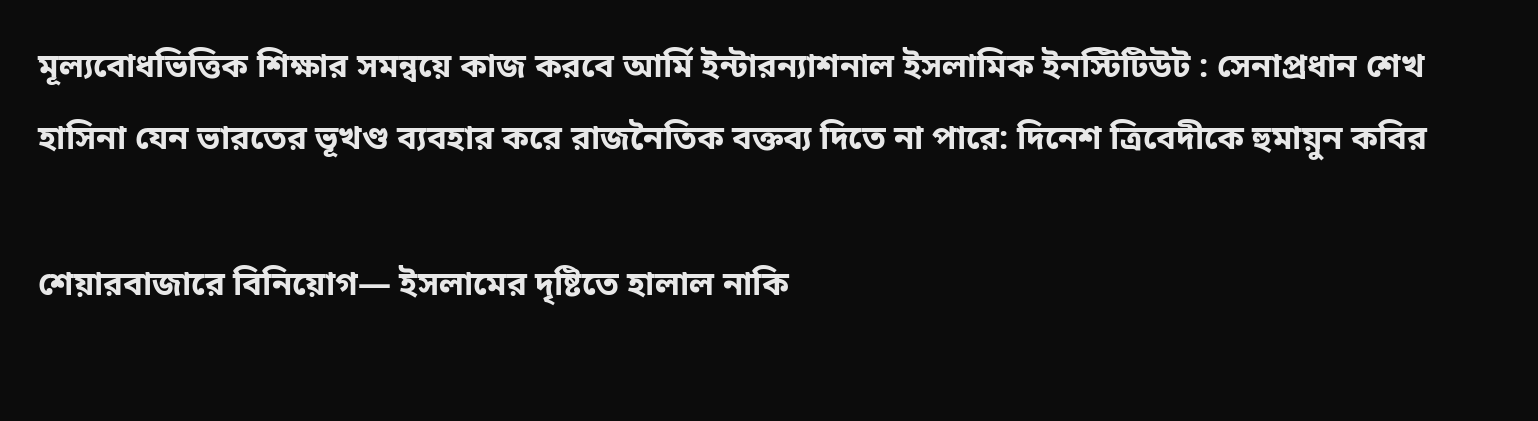মূল্যবোধভিত্তিক শিক্ষার সমন্বয়ে কাজ করবে আর্মি ইন্টারন্যাশনাল ইসলামিক ইনস্টিটিউট : সেনাপ্রধান শেখ হাসিনা যেন ভারতের ভূখণ্ড ব্যবহার করে রাজনৈতিক বক্তব্য দিতে না পারে: দিনেশ ত্রিবেদীকে হুমায়ুন কবির

শেয়ারবাজারে বিনিয়োগ— ইসলামের দৃষ্টিতে হালাল নাকি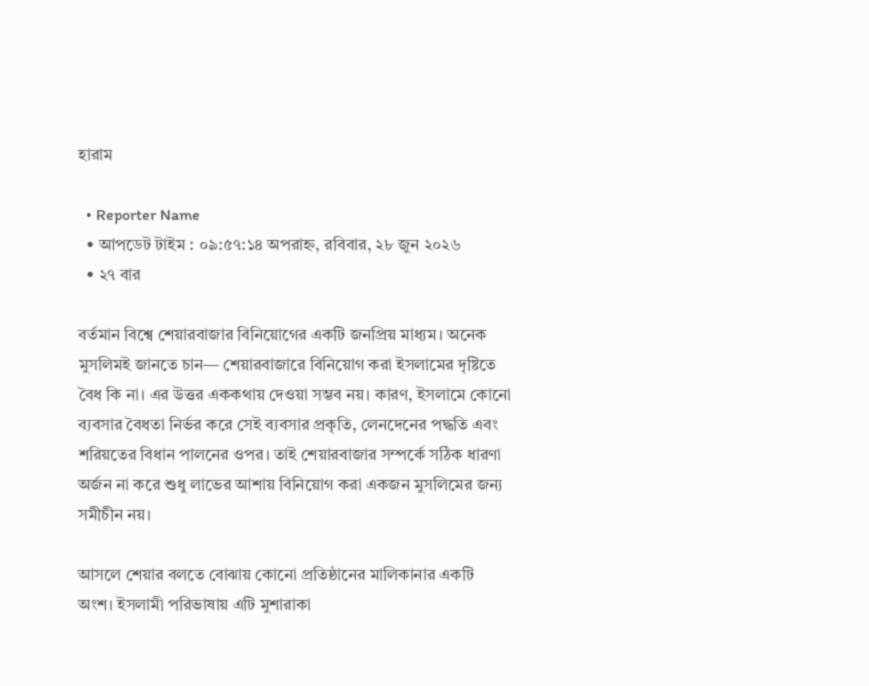হারাম

  • Reporter Name
  • আপডেট টাইম : ০৯:৫৭:১৪ অপরাহ্ন, রবিবার, ২৮ জুন ২০২৬
  • ২৭ বার

বর্তমান বিশ্বে শেয়ারবাজার বিনিয়োগের একটি জনপ্রিয় মাধ্যম। অনেক মুসলিমই জানতে চান— শেয়ারবাজারে বিনিয়োগ করা ইসলামের দৃষ্টিতে বৈধ কি না। এর উত্তর এককথায় দেওয়া সম্ভব নয়। কারণ, ইসলামে কোনো ব্যবসার বৈধতা নির্ভর করে সেই ব্যবসার প্রকৃতি, লেনদেনের পদ্ধতি এবং শরিয়তের বিধান পালনের ওপর। তাই শেয়ারবাজার সম্পর্কে সঠিক ধারণা অর্জন না করে শুধু লাভের আশায় বিনিয়োগ করা একজন মুসলিমের জন্য সমীচীন নয়।

আসলে শেয়ার বলতে বোঝায় কোনো প্রতিষ্ঠানের মালিকানার একটি অংশ। ইসলামী পরিভাষায় এটি মুশারাকা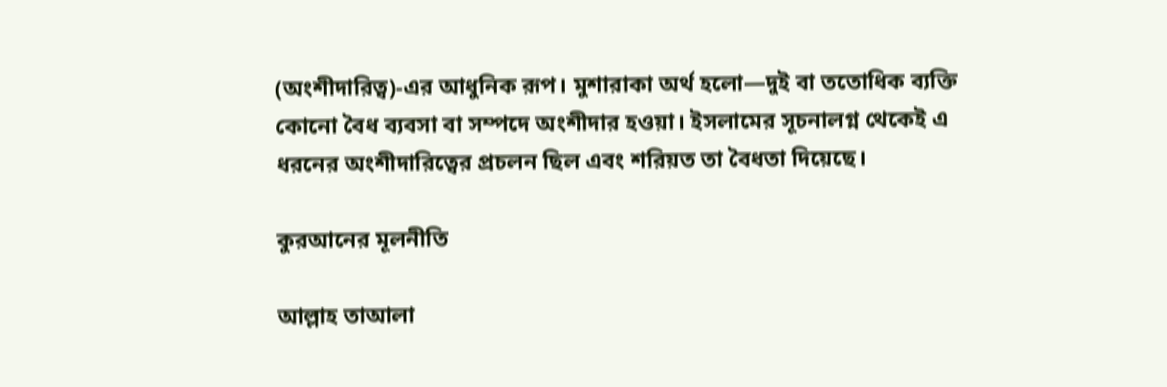(অংশীদারিত্ব)-এর আধুনিক রূপ। মুশারাকা অর্থ হলো—দুই বা ততোধিক ব্যক্তি কোনো বৈধ ব্যবসা বা সম্পদে অংশীদার হওয়া। ইসলামের সূচনালগ্ন থেকেই এ ধরনের অংশীদারিত্বের প্রচলন ছিল এবং শরিয়ত তা বৈধতা দিয়েছে।

কুরআনের মূলনীতি

আল্লাহ তাআলা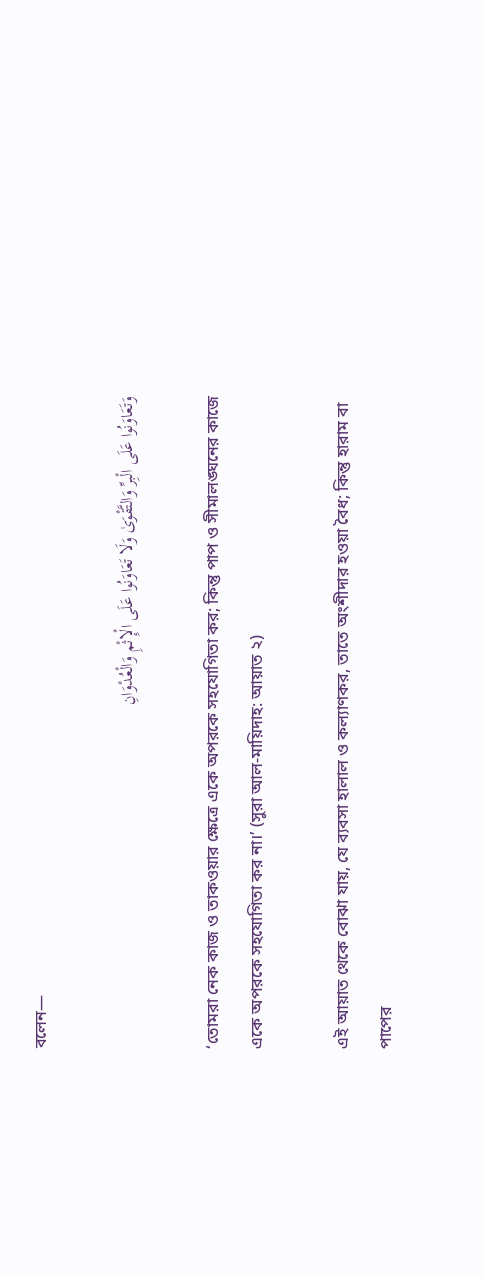বলেন—

وَتَعَاوَنُوا عَلَى الْبِرِّ وَالتَّقْوَىٰ وَلَا تَعَاوَنُوا عَلَى الْإِثْمِ وَالْعُدْوَانِ

‘তোমরা নেক কাজ ও তাকওয়ার ক্ষেত্রে একে অপরকে সহযোগিতা কর; কিন্তু পাপ ও সীমালঙ্ঘনের কাজে একে অপরকে সহযোগিতা কর না।’ (সুরা আল-মায়িদাহ: আয়াত ২)

এই আয়াত থেকে বোঝা যায়, যে ব্যবসা হালাল ও কল্যাণকর, তাতে অংশীদার হওয়া বৈধ; কিন্তু হারাম বা পাপের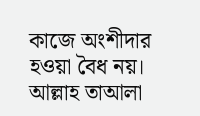কাজে অংশীদার হওয়া বৈধ নয়। আল্লাহ তাআলা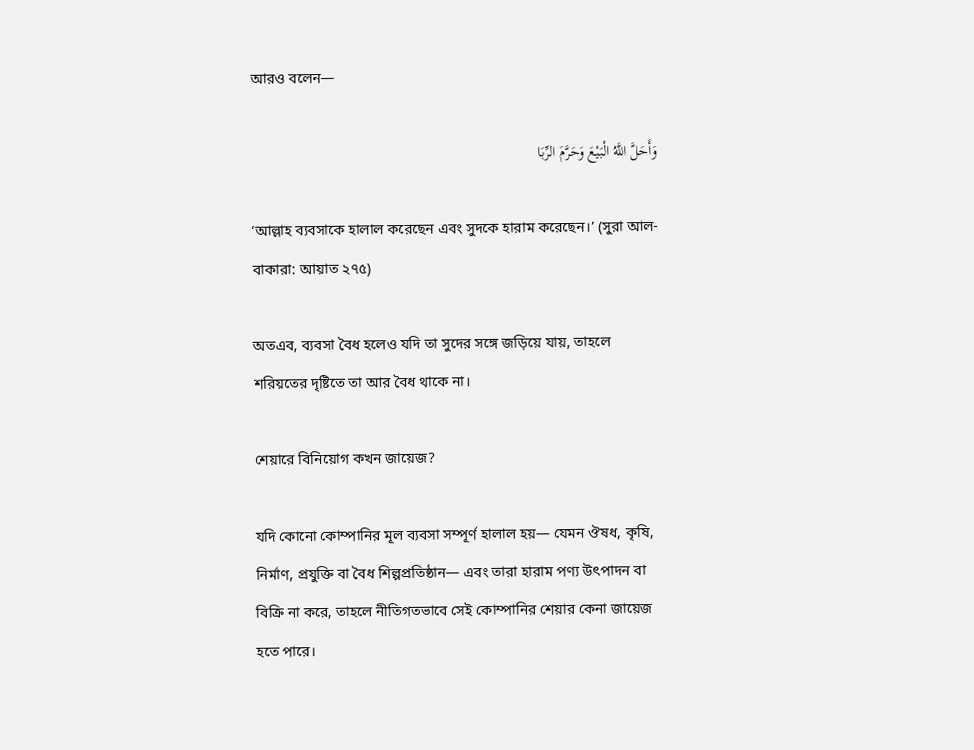আরও বলেন—

وَأَحَلَّ اللَّهُ الْبَيْعَ وَحَرَّمَ الرِّبَا

‘আল্লাহ ব্যবসাকে হালাল করেছেন এবং সুদকে হারাম করেছেন।’ (সুরা আল-বাকারা: আয়াত ২৭৫)

অতএব, ব্যবসা বৈধ হলেও যদি তা সুদের সঙ্গে জড়িয়ে যায়, তাহলে শরিয়তের দৃষ্টিতে তা আর বৈধ থাকে না।

শেয়ারে বিনিয়োগ কখন জায়েজ?

যদি কোনো কোম্পানির মূল ব্যবসা সম্পূর্ণ হালাল হয়— যেমন ঔষধ, কৃষি, নির্মাণ, প্রযুক্তি বা বৈধ শিল্পপ্রতিষ্ঠান— এবং তারা হারাম পণ্য উৎপাদন বা বিক্রি না করে, তাহলে নীতিগতভাবে সেই কোম্পানির শেয়ার কেনা জায়েজ হতে পারে।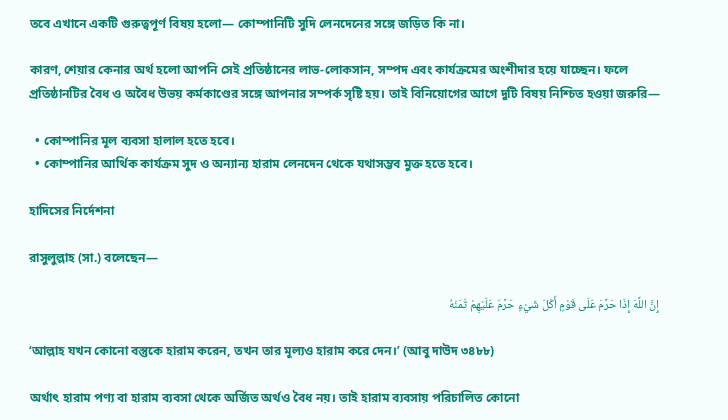তবে এখানে একটি গুরুত্বপূর্ণ বিষয় হলো— কোম্পানিটি সুদি লেনদেনের সঙ্গে জড়িত কি না।

কারণ, শেয়ার কেনার অর্থ হলো আপনি সেই প্রতিষ্ঠানের লাভ-লোকসান, সম্পদ এবং কার্যক্রমের অংশীদার হয়ে যাচ্ছেন। ফলে প্রতিষ্ঠানটির বৈধ ও অবৈধ উভয় কর্মকাণ্ডের সঙ্গে আপনার সম্পর্ক সৃষ্টি হয়। তাই বিনিয়োগের আগে দুটি বিষয় নিশ্চিত হওয়া জরুরি—

  • কোম্পানির মূল ব্যবসা হালাল হতে হবে।
  • কোম্পানির আর্থিক কার্যক্রম সুদ ও অন্যান্য হারাম লেনদেন থেকে যথাসম্ভব মুক্ত হতে হবে।

হাদিসের নির্দেশনা

রাসুলুল্লাহ (সা.) বলেছেন—

إِنَّ اللَّهَ إِذَا حَرَّمَ عَلَى قَوْمٍ أَكْلَ شَيْءٍ حَرَّمَ عَلَيْهِمْ ثَمَنَهُ

‘আল্লাহ যখন কোনো বস্তুকে হারাম করেন, তখন তার মূল্যও হারাম করে দেন।’ (আবু দাউদ ৩৪৮৮)

অর্থাৎ হারাম পণ্য বা হারাম ব্যবসা থেকে অর্জিত অর্থও বৈধ নয়। তাই হারাম ব্যবসায় পরিচালিত কোনো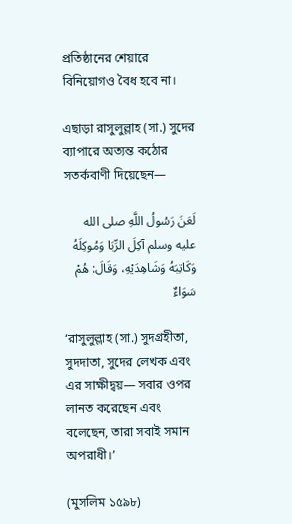প্রতিষ্ঠানের শেয়ারে বিনিয়োগও বৈধ হবে না।

এছাড়া রাসুলুল্লাহ (সা.) সুদের ব্যাপারে অত্যন্ত কঠোর সতর্কবাণী দিয়েছেন—

لَعَنَ رَسُولُ اللَّهِ صلى الله عليه وسلم آكِلَ الرِّبَا وَمُوكِلَهُ وَكَاتِبَهُ وَشَاهِدَيْهِ، وَقَالَ: هُمْ سَوَاءٌ

‘রাসুলুল্লাহ (সা.) সুদগ্রহীতা, সুদদাতা, সুদের লেখক এবং এর সাক্ষীদ্বয়— সবার ওপর লানত করেছেন এবং বলেছেন, তারা সবাই সমান অপরাধী।’

(মুসলিম ১৫৯৮)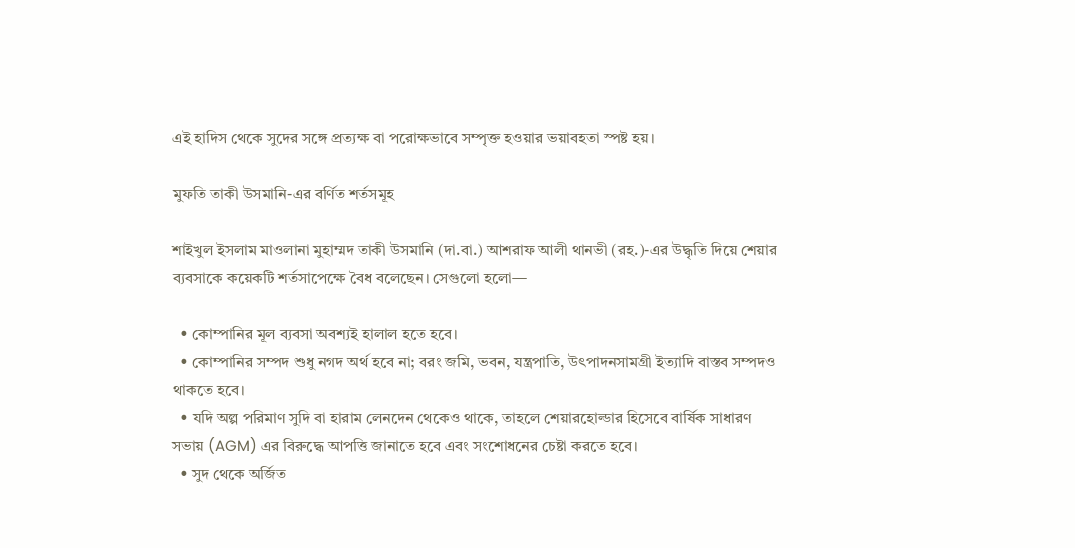এই হাদিস থেকে সুদের সঙ্গে প্রত্যক্ষ বা পরোক্ষভাবে সম্পৃক্ত হওয়ার ভয়াবহতা স্পষ্ট হয়।

মুফতি তাকী উসমানি-এর বর্ণিত শর্তসমূহ

শাইখুল ইসলাম মাওলানা মুহাম্মদ তাকী উসমানি (দা.বা.) আশরাফ আলী থানভী (রহ.)-এর উদ্ধৃতি দিয়ে শেয়ার ব্যবসাকে কয়েকটি শর্তসাপেক্ষে বৈধ বলেছেন। সেগুলো হলো—

  • কোম্পানির মূল ব্যবসা অবশ্যই হালাল হতে হবে।
  • কোম্পানির সম্পদ শুধু নগদ অর্থ হবে না; বরং জমি, ভবন, যন্ত্রপাতি, উৎপাদনসামগ্রী ইত্যাদি বাস্তব সম্পদও থাকতে হবে।
  • যদি অল্প পরিমাণ সুদি বা হারাম লেনদেন থেকেও থাকে, তাহলে শেয়ারহোল্ডার হিসেবে বার্ষিক সাধারণ সভায় (AGM) এর বিরুদ্ধে আপত্তি জানাতে হবে এবং সংশোধনের চেষ্টা করতে হবে।
  • সুদ থেকে অর্জিত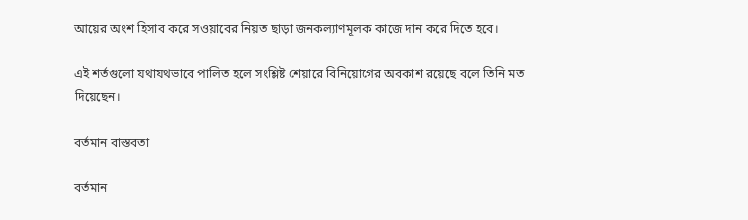আয়ের অংশ হিসাব করে সওয়াবের নিয়ত ছাড়া জনকল্যাণমূলক কাজে দান করে দিতে হবে।

এই শর্তগুলো যথাযথভাবে পালিত হলে সংশ্লিষ্ট শেয়ারে বিনিয়োগের অবকাশ রয়েছে বলে তিনি মত দিয়েছেন।

বর্তমান বাস্তবতা

বর্তমান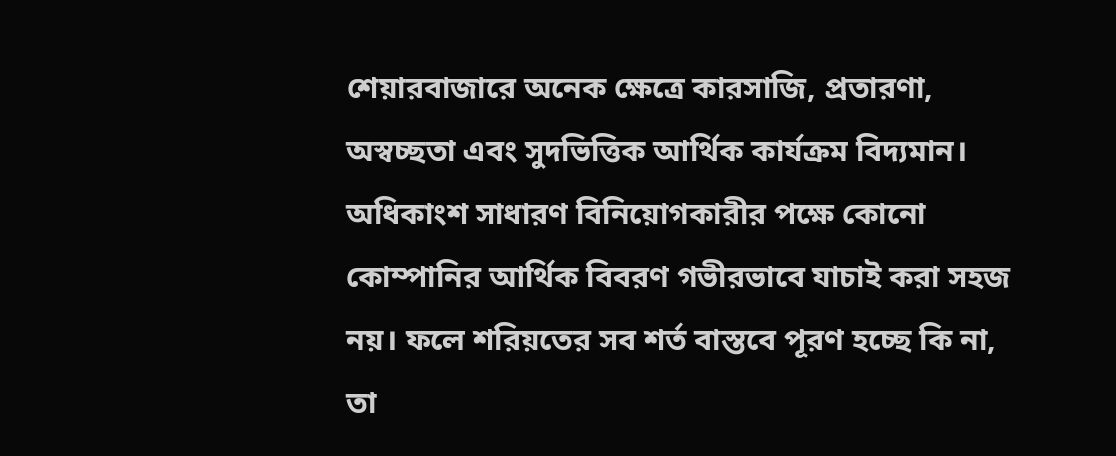শেয়ারবাজারে অনেক ক্ষেত্রে কারসাজি, প্রতারণা, অস্বচ্ছতা এবং সুদভিত্তিক আর্থিক কার্যক্রম বিদ্যমান। অধিকাংশ সাধারণ বিনিয়োগকারীর পক্ষে কোনো কোম্পানির আর্থিক বিবরণ গভীরভাবে যাচাই করা সহজ নয়। ফলে শরিয়তের সব শর্ত বাস্তবে পূরণ হচ্ছে কি না, তা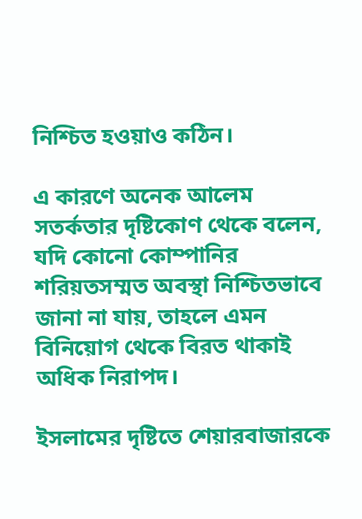নিশ্চিত হওয়াও কঠিন।

এ কারণে অনেক আলেম সতর্কতার দৃষ্টিকোণ থেকে বলেন, যদি কোনো কোম্পানির শরিয়তসম্মত অবস্থা নিশ্চিতভাবে জানা না যায়, তাহলে এমন বিনিয়োগ থেকে বিরত থাকাই অধিক নিরাপদ।

ইসলামের দৃষ্টিতে শেয়ারবাজারকে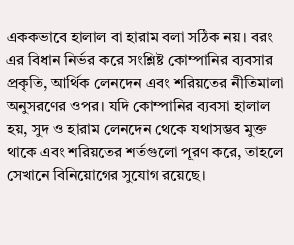এককভাবে হালাল বা হারাম বলা সঠিক নয়। বরং এর বিধান নির্ভর করে সংশ্লিষ্ট কোম্পানির ব্যবসার প্রকৃতি, আর্থিক লেনদেন এবং শরিয়তের নীতিমালা অনুসরণের ওপর। যদি কোম্পানির ব্যবসা হালাল হয়, সুদ ও হারাম লেনদেন থেকে যথাসম্ভব মুক্ত থাকে এবং শরিয়তের শর্তগুলো পূরণ করে, তাহলে সেখানে বিনিয়োগের সুযোগ রয়েছে।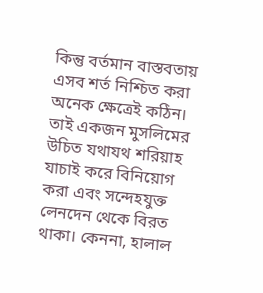কিন্তু বর্তমান বাস্তবতায় এসব শর্ত নিশ্চিত করা অনেক ক্ষেত্রেই কঠিন। তাই একজন মুসলিমের উচিত যথাযথ শরিয়াহ যাচাই করে বিনিয়োগ করা এবং সন্দেহযুক্ত লেনদেন থেকে বিরত থাকা। কেননা, হালাল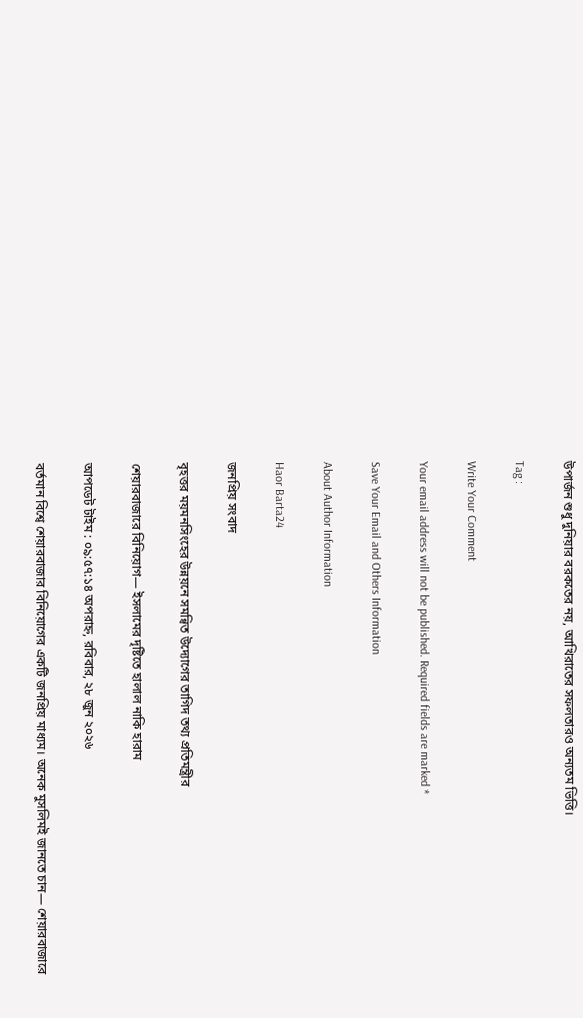উপার্জন শুধু দুনিয়ার বরকতের নয়, আখিরাতের সফলতারও অন্যতম ভিত্তি।

Tag :

Write Your Comment

Your email address will not be published. Required fields are marked *

Save Your Email and Others Information

About Author Information

Haor Barta24

জনপ্রিয় সংবাদ

বৃহত্তর ময়মনসিংহের উন্নয়নে সমন্বিত উদ্যোগের তাগিদ তথ্য প্রতিমন্ত্রীর

শেয়ারবাজারে বিনিয়োগ— ইসলামের দৃষ্টিতে হালাল নাকি হারাম

আপডেট টাইম : ০৯:৫৭:১৪ অপরাহ্ন, রবিবার, ২৮ জুন ২০২৬

বর্তমান বিশ্বে শেয়ারবাজার বিনিয়োগের একটি জনপ্রিয় মাধ্যম। অনেক মুসলিমই জানতে চান— শেয়ারবাজারে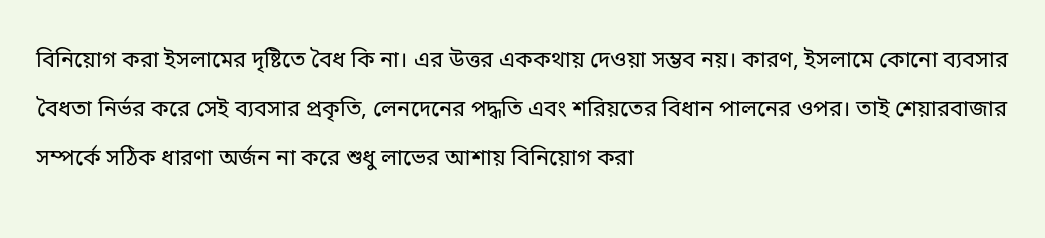বিনিয়োগ করা ইসলামের দৃষ্টিতে বৈধ কি না। এর উত্তর এককথায় দেওয়া সম্ভব নয়। কারণ, ইসলামে কোনো ব্যবসার বৈধতা নির্ভর করে সেই ব্যবসার প্রকৃতি, লেনদেনের পদ্ধতি এবং শরিয়তের বিধান পালনের ওপর। তাই শেয়ারবাজার সম্পর্কে সঠিক ধারণা অর্জন না করে শুধু লাভের আশায় বিনিয়োগ করা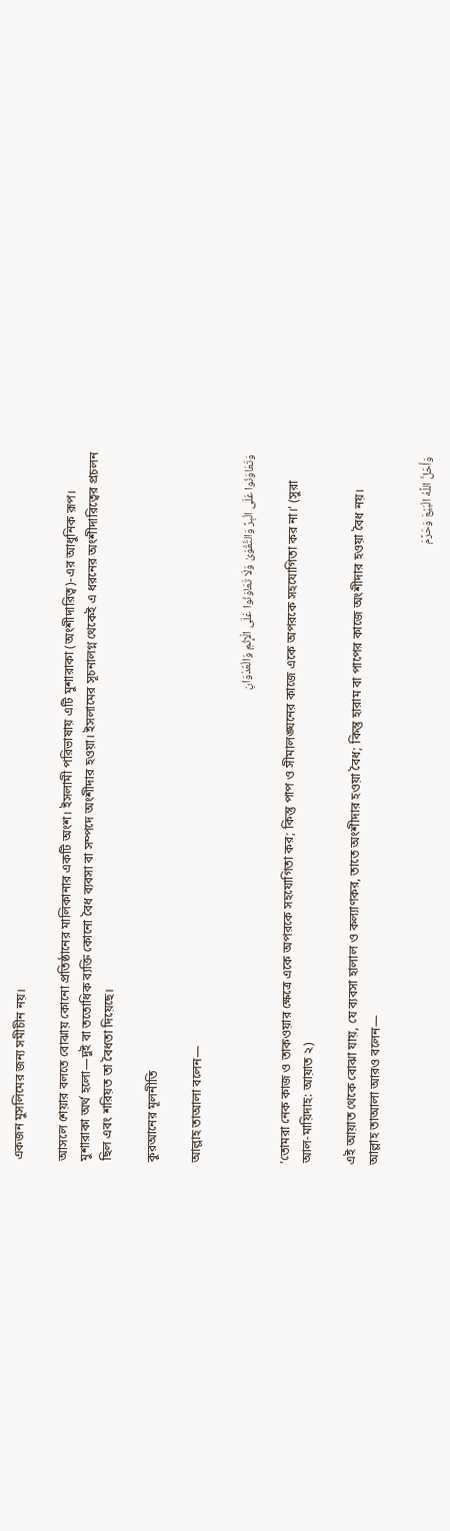একজন মুসলিমের জন্য সমীচীন নয়।

আসলে শেয়ার বলতে বোঝায় কোনো প্রতিষ্ঠানের মালিকানার একটি অংশ। ইসলামী পরিভাষায় এটি মুশারাকা (অংশীদারিত্ব)-এর আধুনিক রূপ। মুশারাকা অর্থ হলো—দুই বা ততোধিক ব্যক্তি কোনো বৈধ ব্যবসা বা সম্পদে অংশীদার হওয়া। ইসলামের সূচনালগ্ন থেকেই এ ধরনের অংশীদারিত্বের প্রচলন ছিল এবং শরিয়ত তা বৈধতা দিয়েছে।

কুরআনের মূলনীতি

আল্লাহ তাআলা বলেন—

وَتَعَاوَنُوا عَلَى الْبِرِّ وَالتَّقْوَىٰ وَلَا تَعَاوَنُوا عَلَى الْإِثْمِ وَالْعُدْوَانِ

‘তোমরা নেক কাজ ও তাকওয়ার ক্ষেত্রে একে অপরকে সহযোগিতা কর; কিন্তু পাপ ও সীমালঙ্ঘনের কাজে একে অপরকে সহযোগিতা কর না।’ (সুরা আল-মায়িদাহ: আয়াত ২)

এই আয়াত থেকে বোঝা যায়, যে ব্যবসা হালাল ও কল্যাণকর, তাতে অংশীদার হওয়া বৈধ; কিন্তু হারাম বা পাপের কাজে অংশীদার হওয়া বৈধ নয়। আল্লাহ তাআলা আরও বলেন—

وَأَحَلَّ اللَّهُ الْبَيْعَ وَحَرَّمَ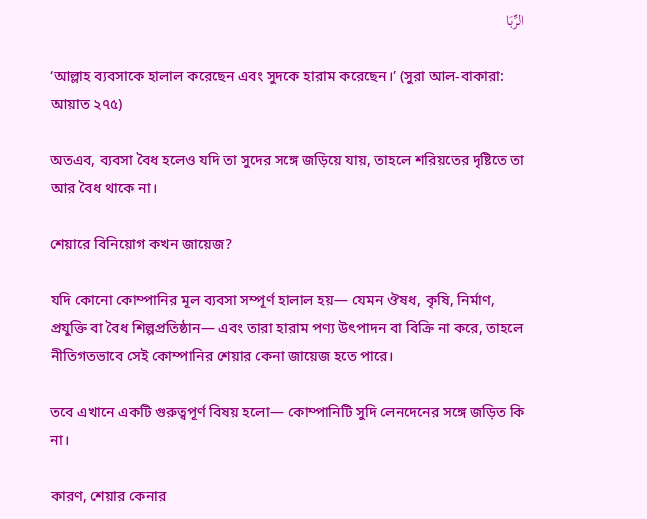الرِّبَا

‘আল্লাহ ব্যবসাকে হালাল করেছেন এবং সুদকে হারাম করেছেন।’ (সুরা আল-বাকারা: আয়াত ২৭৫)

অতএব, ব্যবসা বৈধ হলেও যদি তা সুদের সঙ্গে জড়িয়ে যায়, তাহলে শরিয়তের দৃষ্টিতে তা আর বৈধ থাকে না।

শেয়ারে বিনিয়োগ কখন জায়েজ?

যদি কোনো কোম্পানির মূল ব্যবসা সম্পূর্ণ হালাল হয়— যেমন ঔষধ, কৃষি, নির্মাণ, প্রযুক্তি বা বৈধ শিল্পপ্রতিষ্ঠান— এবং তারা হারাম পণ্য উৎপাদন বা বিক্রি না করে, তাহলে নীতিগতভাবে সেই কোম্পানির শেয়ার কেনা জায়েজ হতে পারে।

তবে এখানে একটি গুরুত্বপূর্ণ বিষয় হলো— কোম্পানিটি সুদি লেনদেনের সঙ্গে জড়িত কি না।

কারণ, শেয়ার কেনার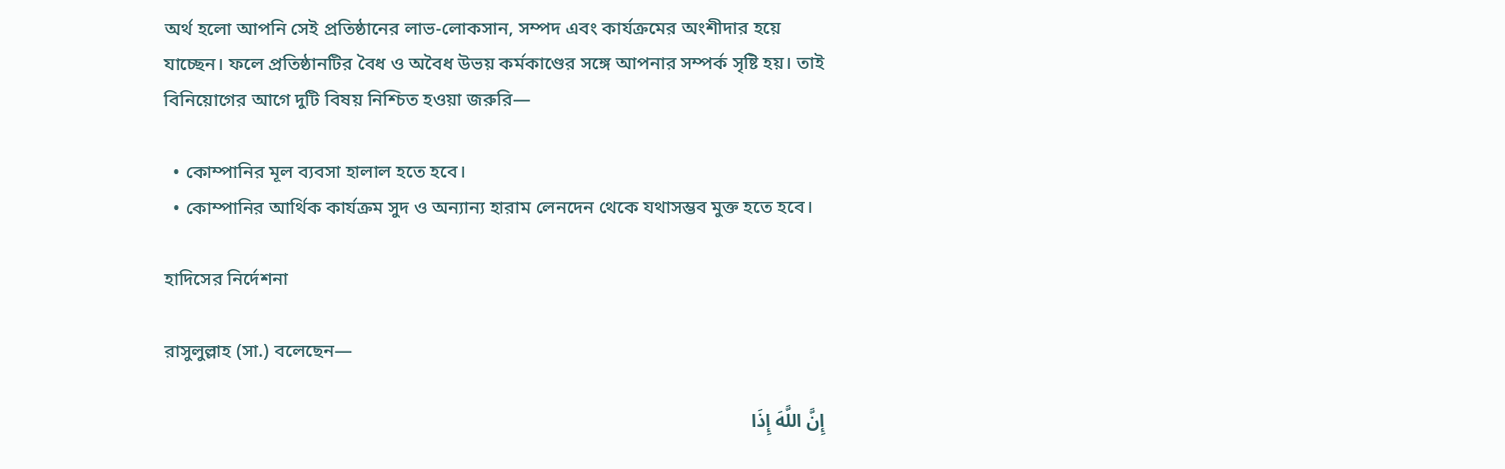অর্থ হলো আপনি সেই প্রতিষ্ঠানের লাভ-লোকসান, সম্পদ এবং কার্যক্রমের অংশীদার হয়ে যাচ্ছেন। ফলে প্রতিষ্ঠানটির বৈধ ও অবৈধ উভয় কর্মকাণ্ডের সঙ্গে আপনার সম্পর্ক সৃষ্টি হয়। তাই বিনিয়োগের আগে দুটি বিষয় নিশ্চিত হওয়া জরুরি—

  • কোম্পানির মূল ব্যবসা হালাল হতে হবে।
  • কোম্পানির আর্থিক কার্যক্রম সুদ ও অন্যান্য হারাম লেনদেন থেকে যথাসম্ভব মুক্ত হতে হবে।

হাদিসের নির্দেশনা

রাসুলুল্লাহ (সা.) বলেছেন—

إِنَّ اللَّهَ إِذَا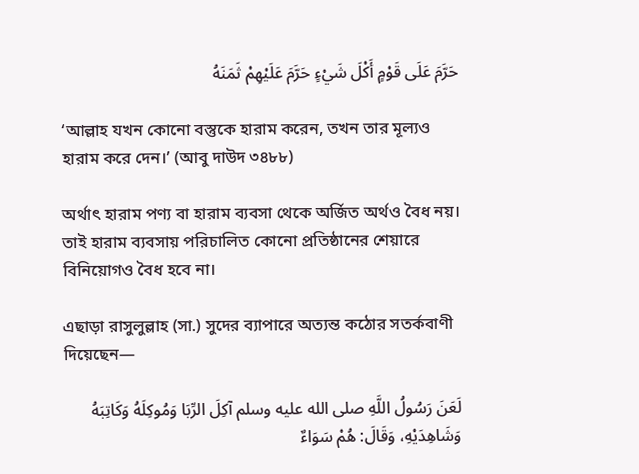حَرَّمَ عَلَى قَوْمٍ أَكْلَ شَيْءٍ حَرَّمَ عَلَيْهِمْ ثَمَنَهُ

‘আল্লাহ যখন কোনো বস্তুকে হারাম করেন, তখন তার মূল্যও হারাম করে দেন।’ (আবু দাউদ ৩৪৮৮)

অর্থাৎ হারাম পণ্য বা হারাম ব্যবসা থেকে অর্জিত অর্থও বৈধ নয়। তাই হারাম ব্যবসায় পরিচালিত কোনো প্রতিষ্ঠানের শেয়ারে বিনিয়োগও বৈধ হবে না।

এছাড়া রাসুলুল্লাহ (সা.) সুদের ব্যাপারে অত্যন্ত কঠোর সতর্কবাণী দিয়েছেন—

لَعَنَ رَسُولُ اللَّهِ صلى الله عليه وسلم آكِلَ الرِّبَا وَمُوكِلَهُ وَكَاتِبَهُ وَشَاهِدَيْهِ، وَقَالَ: هُمْ سَوَاءٌ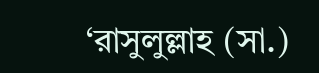‘রাসুলুল্লাহ (সা.)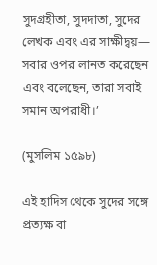সুদগ্রহীতা, সুদদাতা, সুদের লেখক এবং এর সাক্ষীদ্বয়— সবার ওপর লানত করেছেন এবং বলেছেন, তারা সবাই সমান অপরাধী।’

(মুসলিম ১৫৯৮)

এই হাদিস থেকে সুদের সঙ্গে প্রত্যক্ষ বা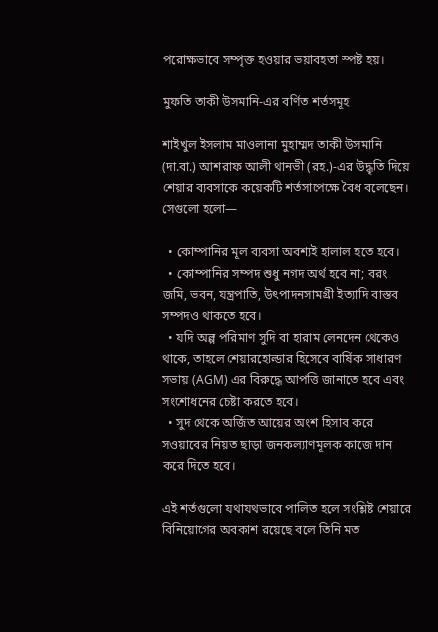পরোক্ষভাবে সম্পৃক্ত হওয়ার ভয়াবহতা স্পষ্ট হয়।

মুফতি তাকী উসমানি-এর বর্ণিত শর্তসমূহ

শাইখুল ইসলাম মাওলানা মুহাম্মদ তাকী উসমানি (দা.বা.) আশরাফ আলী থানভী (রহ.)-এর উদ্ধৃতি দিয়ে শেয়ার ব্যবসাকে কয়েকটি শর্তসাপেক্ষে বৈধ বলেছেন। সেগুলো হলো—

  • কোম্পানির মূল ব্যবসা অবশ্যই হালাল হতে হবে।
  • কোম্পানির সম্পদ শুধু নগদ অর্থ হবে না; বরং জমি, ভবন, যন্ত্রপাতি, উৎপাদনসামগ্রী ইত্যাদি বাস্তব সম্পদও থাকতে হবে।
  • যদি অল্প পরিমাণ সুদি বা হারাম লেনদেন থেকেও থাকে, তাহলে শেয়ারহোল্ডার হিসেবে বার্ষিক সাধারণ সভায় (AGM) এর বিরুদ্ধে আপত্তি জানাতে হবে এবং সংশোধনের চেষ্টা করতে হবে।
  • সুদ থেকে অর্জিত আয়ের অংশ হিসাব করে সওয়াবের নিয়ত ছাড়া জনকল্যাণমূলক কাজে দান করে দিতে হবে।

এই শর্তগুলো যথাযথভাবে পালিত হলে সংশ্লিষ্ট শেয়ারে বিনিয়োগের অবকাশ রয়েছে বলে তিনি মত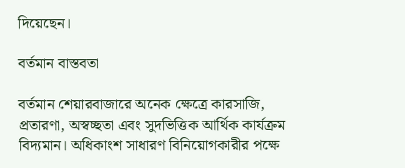দিয়েছেন।

বর্তমান বাস্তবতা

বর্তমান শেয়ারবাজারে অনেক ক্ষেত্রে কারসাজি, প্রতারণা, অস্বচ্ছতা এবং সুদভিত্তিক আর্থিক কার্যক্রম বিদ্যমান। অধিকাংশ সাধারণ বিনিয়োগকারীর পক্ষে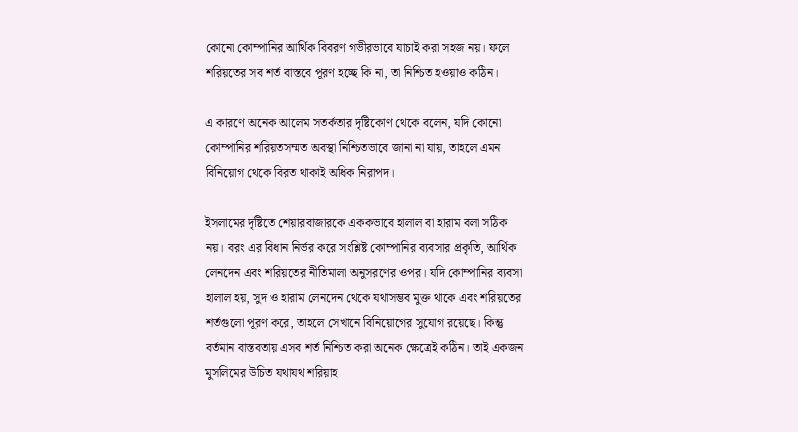কোনো কোম্পানির আর্থিক বিবরণ গভীরভাবে যাচাই করা সহজ নয়। ফলে শরিয়তের সব শর্ত বাস্তবে পূরণ হচ্ছে কি না, তা নিশ্চিত হওয়াও কঠিন।

এ কারণে অনেক আলেম সতর্কতার দৃষ্টিকোণ থেকে বলেন, যদি কোনো কোম্পানির শরিয়তসম্মত অবস্থা নিশ্চিতভাবে জানা না যায়, তাহলে এমন বিনিয়োগ থেকে বিরত থাকাই অধিক নিরাপদ।

ইসলামের দৃষ্টিতে শেয়ারবাজারকে এককভাবে হালাল বা হারাম বলা সঠিক নয়। বরং এর বিধান নির্ভর করে সংশ্লিষ্ট কোম্পানির ব্যবসার প্রকৃতি, আর্থিক লেনদেন এবং শরিয়তের নীতিমালা অনুসরণের ওপর। যদি কোম্পানির ব্যবসা হালাল হয়, সুদ ও হারাম লেনদেন থেকে যথাসম্ভব মুক্ত থাকে এবং শরিয়তের শর্তগুলো পূরণ করে, তাহলে সেখানে বিনিয়োগের সুযোগ রয়েছে। কিন্তু বর্তমান বাস্তবতায় এসব শর্ত নিশ্চিত করা অনেক ক্ষেত্রেই কঠিন। তাই একজন মুসলিমের উচিত যথাযথ শরিয়াহ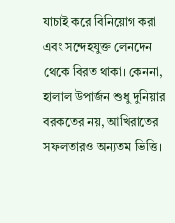যাচাই করে বিনিয়োগ করা এবং সন্দেহযুক্ত লেনদেন থেকে বিরত থাকা। কেননা, হালাল উপার্জন শুধু দুনিয়ার বরকতের নয়, আখিরাতের সফলতারও অন্যতম ভিত্তি।